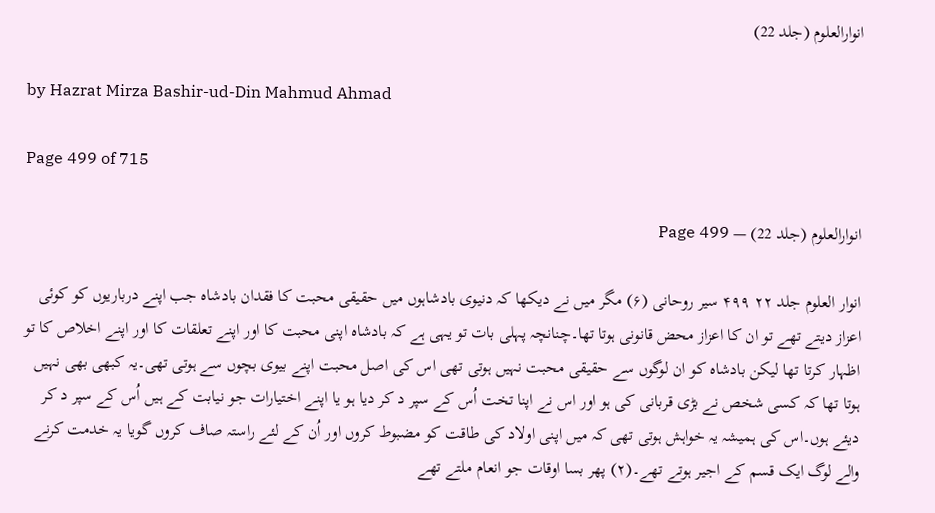انوارالعلوم (جلد 22)

by Hazrat Mirza Bashir-ud-Din Mahmud Ahmad

Page 499 of 715

انوارالعلوم (جلد 22) — Page 499

انوار العلوم جلد ۲۲ ۴۹۹ سیر روحانی (۶) مگر میں نے دیکھا کہ دنیوی بادشاہوں میں حقیقی محبت کا فقدان بادشاہ جب اپنے درباریوں کو کوئی اعزاز دیتے تھے تو ان کا اعزاز محض قانونی ہوتا تھا۔چنانچہ پہلی بات تو یہی ہے کہ بادشاہ اپنی محبت کا اور اپنے تعلقات کا اور اپنے اخلاص کا تو اظہار کرتا تھا لیکن بادشاہ کو ان لوگوں سے حقیقی محبت نہیں ہوتی تھی اس کی اصل محبت اپنے بیوی بچوں سے ہوتی تھی۔یہ کبھی بھی نہیں ہوتا تھا کہ کسی شخص نے بڑی قربانی کی ہو اور اس نے اپنا تخت اُس کے سپر د کر دیا ہو یا اپنے اختیارات جو نیابت کے ہیں اُس کے سپر د کر دیئے ہوں۔اس کی ہمیشہ یہ خواہش ہوتی تھی کہ میں اپنی اولاد کی طاقت کو مضبوط کروں اور اُن کے لئے راستہ صاف کروں گویا یہ خدمت کرنے والے لوگ ایک قسم کے اجیر ہوتے تھے۔(۲) پھر بسا اوقات جو انعام ملتے تھے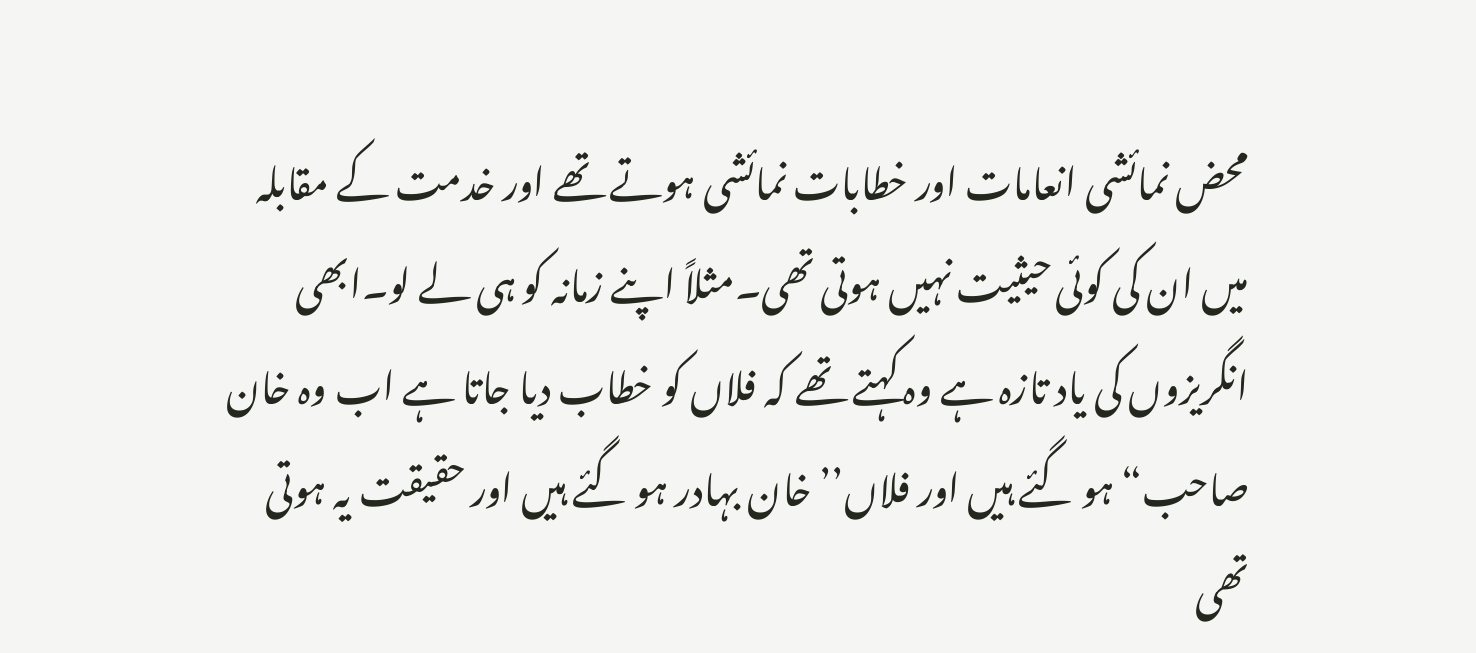محض نمائشی انعامات اور خطابات نمائشی ہوتے تھے اور خدمت کے مقابلہ میں ان کی کوئی حیثیت نہیں ہوتی تھی۔مثلاً اپنے زمانہ کو ہی لے لو۔ابھی انگریزوں کی یاد تازہ ہے وہ کہتے تھے کہ فلاں کو خطاب دیا جاتا ہے اب وہ خان صاحب“ ہو گئے ہیں اور فلاں’’ خان بہادر ہو گئے ہیں اور حقیقت یہ ہوتی تھی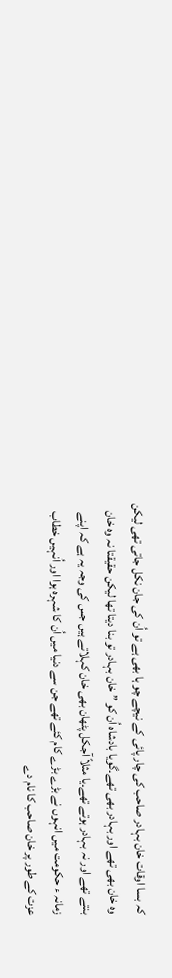کہ بسا اوقات خان بہادر صاحب کی چار پائی کے نیچے چو ہا بھی ہے تو اُن کی جان نکل جاتی تھی لیکن وہ خان بھی تھے اور بہادر بھی تھے۔گویا بادشاہ اُن کو ” خان بہادر تو بنا دیتا تھا لیکن حقیقتا نہ وہ خان بنتے تھے اور نہ بہادر ہوتے تھے۔یا مثلاً آجکل پٹھان بھی خان کہلاتے ہیں جس کی وجہ یہ ہے کہ اپنے زمانہ ء حکومت میں انہوں نے بڑے بڑے کام کئے تھے جن سے دنیا میں اُن کا شہرہ ہوا اور اُنہیں خطاب عزت کے طور پر خان صاحب کا نام دے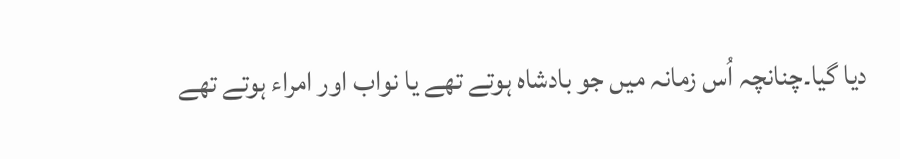دیا گیا۔چنانچہ اُس زمانہ میں جو بادشاہ ہوتے تھے یا نواب اور امراء ہوتے تھے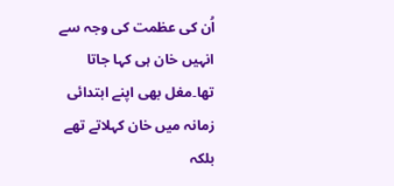اُن کی عظمت کی وجہ سے انہیں خان ہی کہا جاتا تھا۔مغل بھی اپنے ابتدائی زمانہ میں خان کہلاتے تھے بلکہ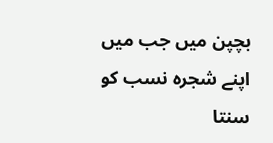بچپن میں جب میں اپنے شجرہ نسب کو سنتا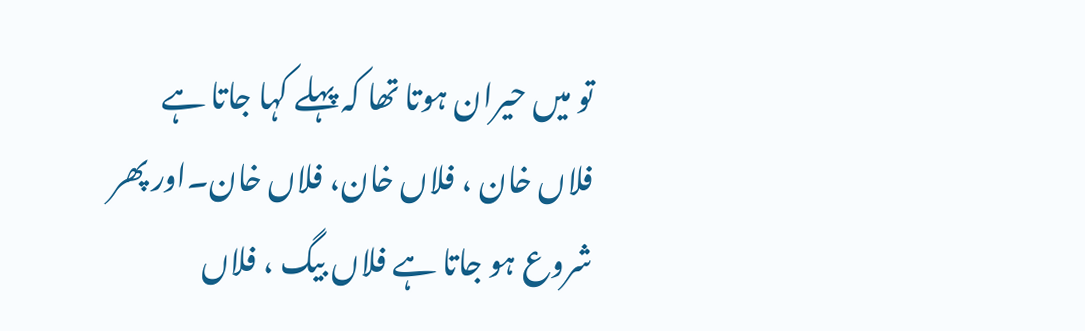تو میں حیران ہوتا تھا کہ پہلے کہا جاتا ہے فلاں خان ، فلاں خان، فلاں خان۔اور پھر شروع ہو جاتا ہے فلاں بیگ ، فلاں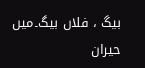بیگ ، فلاں بیگ۔میں حیران